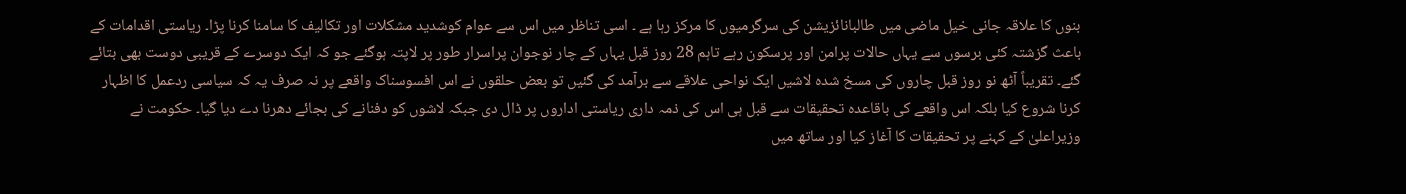بنوں کا علاقہ جانی خیل ماضی میں طالبانائزیشن کی سرگرمیوں کا مرکز رہا ہے ۔ اسی تناظر میں اس سے عوام کوشدید مشکلات اور تکالیف کا سامنا کرنا پڑا۔ ریاستی اقدامات کے باعث گزشتہ کئی برسوں سے یہاں حالات پرامن اور پرسکون رہے تاہم 28 روز قبل یہاں کے چار نوجوان پراسرار طور پر لاپتہ ہوگئے جو کہ ایک دوسرے کے قریبی دوست بھی بتائے گئے۔ تقریباً آٹھ نو روز قبل چاروں کی مسخ شدہ لاشیں ایک نواحی علاقے سے برآمد کی گئیں تو بعض حلقوں نے اس افسوسناک واقعے پر نہ صرف یہ کہ سیاسی ردعمل کا اظہار کرنا شروع کیا بلکہ اس واقعے کی باقاعدہ تحقیقات سے قبل ہی اس کی ذمہ داری ریاستی اداروں پر ڈال دی جبکہ لاشوں کو دفنانے کی بجائے دھرنا دے دیا گیا۔ حکومت نے وزیراعلیٰ کے کہنے پر تحقیقات کا آغاز کیا اور ساتھ میں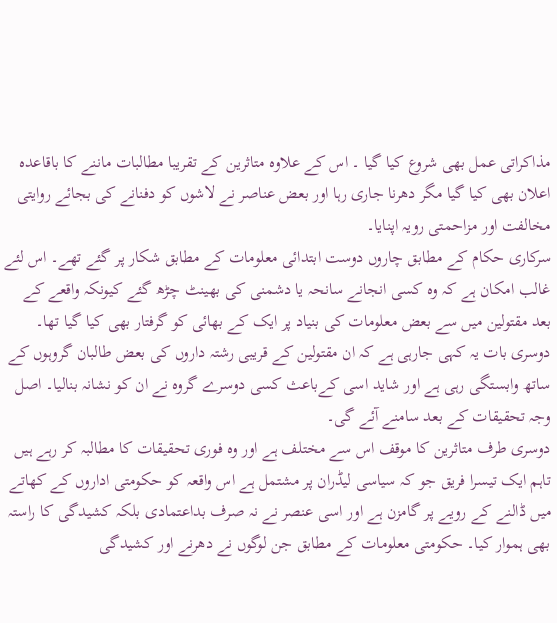مذاکراتی عمل بھی شروع کیا گیا ۔ اس کے علاوہ متاثرین کے تقریبا مطالبات ماننے کا باقاعدہ اعلان بھی کیا گیا مگر دھرنا جاری رہا اور بعض عناصر نے لاشوں کو دفنانے کی بجائے روایتی مخالفت اور مزاحمتی رویہ اپنایا۔
سرکاری حکام کے مطابق چاروں دوست ابتدائی معلومات کے مطابق شکار پر گئے تھے۔ اس لئے غالب امکان ہے کہ وہ کسی انجانے سانحہ یا دشمنی کی بھینٹ چڑھ گئے کیونکہ واقعے کے بعد مقتولین میں سے بعض معلومات کی بنیاد پر ایک کے بھائی کو گرفتار بھی کیا گیا تھا۔ دوسری بات یہ کہی جارہی ہے کہ ان مقتولین کے قریبی رشتہ داروں کی بعض طالبان گروہوں کے ساتھ وابستگی رہی ہے اور شاید اسی کےباعث کسی دوسرے گروہ نے ان کو نشانہ بنالیا۔ اصل وجہ تحقیقات کے بعد سامنے آئے گی۔
دوسری طرف متاثرین کا موقف اس سے مختلف ہے اور وہ فوری تحقیقات کا مطالبہ کر رہے ہیں تاہم ایک تیسرا فریق جو کہ سیاسی لیڈران پر مشتمل ہے اس واقعہ کو حکومتی اداروں کے کھاتے میں ڈالنے کے رویے پر گامزن ہے اور اسی عنصر نے نہ صرف بداعتمادی بلکہ کشیدگی کا راستہ بھی ہموار کیا۔ حکومتی معلومات کے مطابق جن لوگوں نے دھرنے اور کشیدگی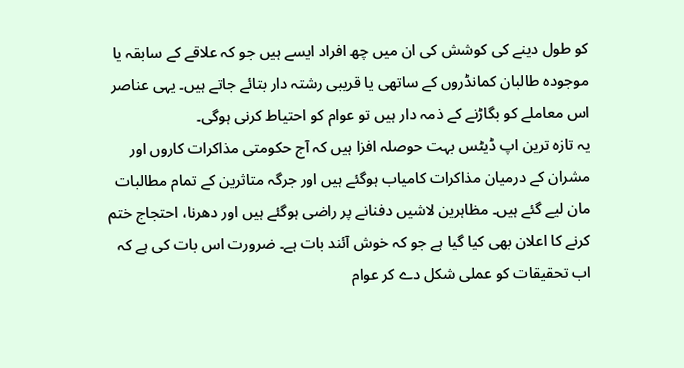کو طول دینے کی کوشش کی ان میں چھ افراد ایسے ہیں جو کہ علاقے کے سابقہ یا موجودہ طالبان کمانڈروں کے ساتھی یا قریبی رشتہ دار بتائے جاتے ہیں۔ یہی عناصر اس معاملے کو بگاڑنے کے ذمہ دار ہیں تو عوام کو احتیاط کرنی ہوگی۔
یہ تازہ ترین اپ ڈیٹس بہت حوصلہ افزا ہیں کہ آج حکومتی مذاکرات کاروں اور مشران کے درمیان مذاکرات کامیاب ہوگئے ہیں اور جرگہ متاثرین کے تمام مطالبات مان لیے گئے ہیں۔ مظاہرین لاشیں دفنانے پر راضی ہوگئے ہیں اور دھرنا، احتجاج ختم کرنے کا اعلان بھی کیا گیا ہے جو کہ خوش آئند بات ہے۔ ضرورت اس بات کی ہے کہ اب تحقیقات کو عملی شکل دے کر عوام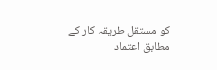کو مستقل طریقہ کار کے مطابق اعتماد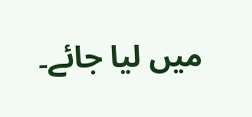میں لیا جائے۔